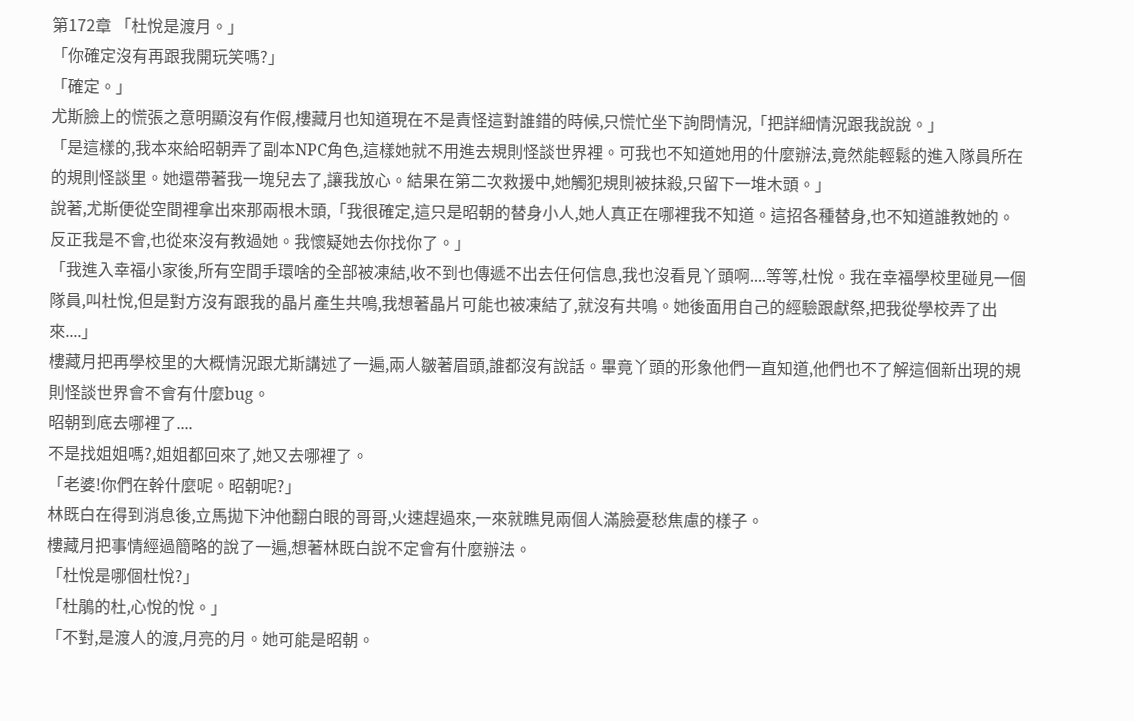第172章 「杜悅是渡月。」
「你確定沒有再跟我開玩笑嗎?」
「確定。」
尤斯臉上的慌張之意明顯沒有作假,樓藏月也知道現在不是責怪這對誰錯的時候,只慌忙坐下詢問情況,「把詳細情況跟我說說。」
「是這樣的,我本來給昭朝弄了副本NPC角色,這樣她就不用進去規則怪談世界裡。可我也不知道她用的什麼辦法,竟然能輕鬆的進入隊員所在的規則怪談里。她還帶著我一塊兒去了,讓我放心。結果在第二次救援中,她觸犯規則被抹殺,只留下一堆木頭。」
說著,尤斯便從空間裡拿出來那兩根木頭,「我很確定,這只是昭朝的替身小人,她人真正在哪裡我不知道。這招各種替身,也不知道誰教她的。反正我是不會,也從來沒有教過她。我懷疑她去你找你了。」
「我進入幸福小家後,所有空間手環啥的全部被凍結,收不到也傳遞不出去任何信息,我也沒看見丫頭啊....等等,杜悅。我在幸福學校里碰見一個隊員,叫杜悅,但是對方沒有跟我的晶片產生共鳴,我想著晶片可能也被凍結了,就沒有共鳴。她後面用自己的經驗跟獻祭,把我從學校弄了出來....」
樓藏月把再學校里的大概情況跟尤斯講述了一遍,兩人皺著眉頭,誰都沒有說話。畢竟丫頭的形象他們一直知道,他們也不了解這個新出現的規則怪談世界會不會有什麼bug。
昭朝到底去哪裡了....
不是找姐姐嗎?,姐姐都回來了,她又去哪裡了。
「老婆!你們在幹什麼呢。昭朝呢?」
林既白在得到消息後,立馬拋下沖他翻白眼的哥哥,火速趕過來,一來就瞧見兩個人滿臉憂愁焦慮的樣子。
樓藏月把事情經過簡略的說了一遍,想著林既白說不定會有什麼辦法。
「杜悅是哪個杜悅?」
「杜鵑的杜,心悅的悅。」
「不對,是渡人的渡,月亮的月。她可能是昭朝。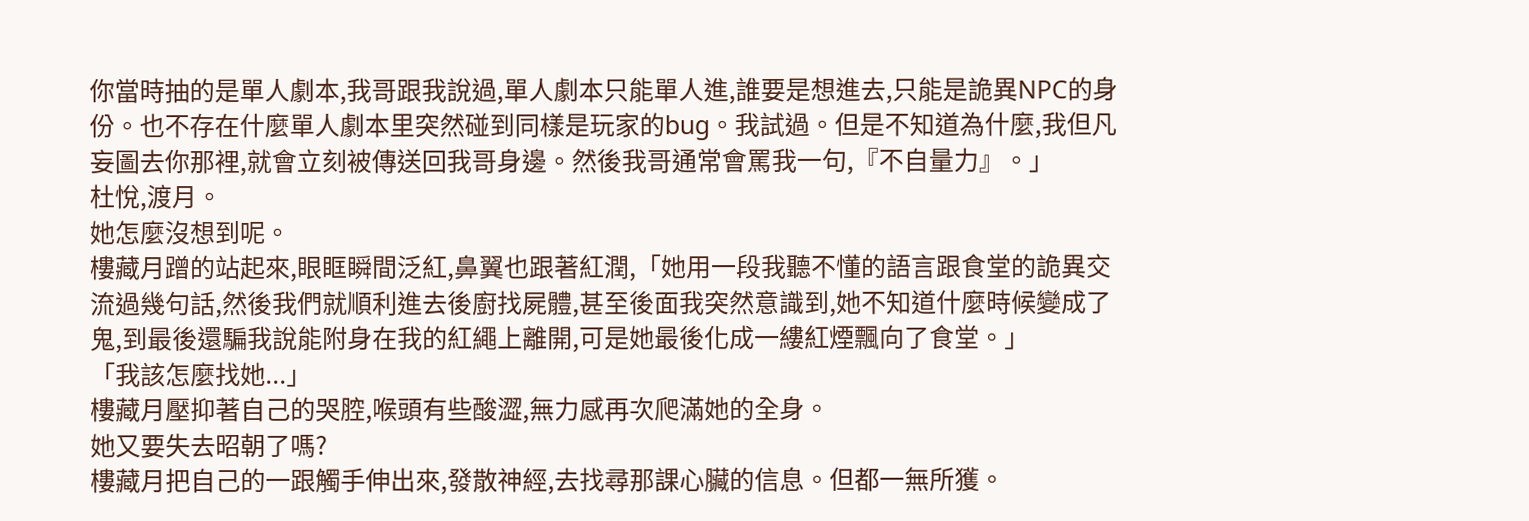你當時抽的是單人劇本,我哥跟我說過,單人劇本只能單人進,誰要是想進去,只能是詭異NPC的身份。也不存在什麼單人劇本里突然碰到同樣是玩家的bug。我試過。但是不知道為什麼,我但凡妄圖去你那裡,就會立刻被傳送回我哥身邊。然後我哥通常會罵我一句,『不自量力』。」
杜悅,渡月。
她怎麼沒想到呢。
樓藏月蹭的站起來,眼眶瞬間泛紅,鼻翼也跟著紅潤,「她用一段我聽不懂的語言跟食堂的詭異交流過幾句話,然後我們就順利進去後廚找屍體,甚至後面我突然意識到,她不知道什麼時候變成了鬼,到最後還騙我說能附身在我的紅繩上離開,可是她最後化成一縷紅煙飄向了食堂。」
「我該怎麼找她...」
樓藏月壓抑著自己的哭腔,喉頭有些酸澀,無力感再次爬滿她的全身。
她又要失去昭朝了嗎?
樓藏月把自己的一跟觸手伸出來,發散神經,去找尋那課心臟的信息。但都一無所獲。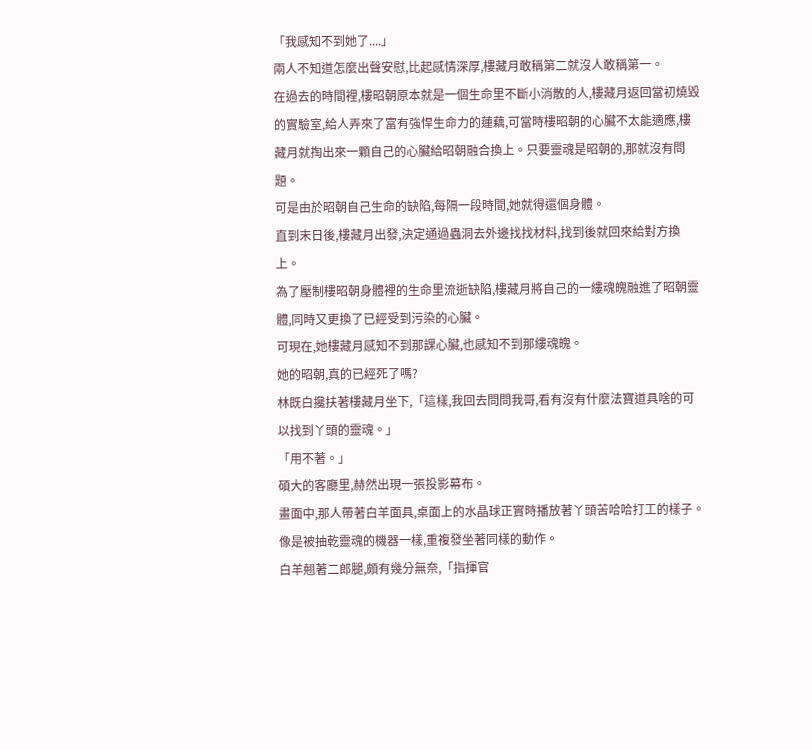「我感知不到她了....」
兩人不知道怎麼出聲安慰,比起感情深厚,樓藏月敢稱第二就沒人敢稱第一。
在過去的時間裡,樓昭朝原本就是一個生命里不斷小消散的人,樓藏月返回當初燒毀的實驗室,給人弄來了富有強悍生命力的蓮藕,可當時樓昭朝的心臟不太能適應,樓藏月就掏出來一顆自己的心臟給昭朝融合換上。只要靈魂是昭朝的,那就沒有問題。
可是由於昭朝自己生命的缺陷,每隔一段時間,她就得還個身體。
直到末日後,樓藏月出發,決定通過蟲洞去外邊找找材料,找到後就回來給對方換上。
為了壓制樓昭朝身體裡的生命里流逝缺陷,樓藏月將自己的一縷魂魄融進了昭朝靈體,同時又更換了已經受到污染的心臟。
可現在,她樓藏月感知不到那課心臟,也感知不到那縷魂魄。
她的昭朝,真的已經死了嗎?
林既白攙扶著樓藏月坐下,「這樣,我回去問問我哥,看有沒有什麼法寶道具啥的可以找到丫頭的靈魂。」
「用不著。」
碩大的客廳里,赫然出現一張投影幕布。
畫面中,那人帶著白羊面具,桌面上的水晶球正實時播放著丫頭苦哈哈打工的樣子。像是被抽乾靈魂的機器一樣,重複發坐著同樣的動作。
白羊翹著二郎腿,頗有幾分無奈,「指揮官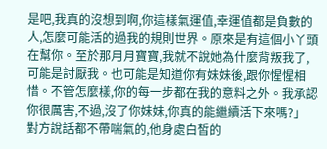是吧,我真的沒想到啊,你這樣氣運值,幸運值都是負數的人,怎麼可能活的過我的規則世界。原來是有這個小丫頭在幫你。至於那月月寶寶,我就不說她為什麼背叛我了,可能是討厭我。也可能是知道你有妹妹後,跟你惺惺相惜。不管怎麼樣,你的每一步都在我的意料之外。我承認你很厲害,不過,沒了你妹妹,你真的能繼續活下來嗎?」
對方說話都不帶喘氣的,他身處白皙的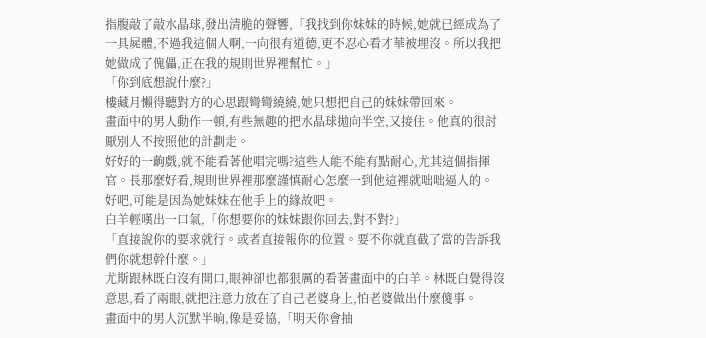指腹敲了敲水晶球,發出清脆的聲響,「我找到你妹妹的時候,她就已經成為了一具屍體,不過我這個人啊,一向很有道德,更不忍心看才華被埋沒。所以我把她做成了傀儡,正在我的規則世界裡幫忙。」
「你到底想說什麼?」
樓藏月懶得聽對方的心思跟彎彎繞繞,她只想把自己的妹妹帶回來。
畫面中的男人動作一頓,有些無趣的把水晶球拋向半空,又接住。他真的很討厭別人不按照他的計劃走。
好好的一齣戲,就不能看著他唱完嗎?這些人能不能有點耐心,尤其這個指揮官。長那麼好看,規則世界裡那麼謹慎耐心怎麼一到他這裡就咄咄逼人的。
好吧,可能是因為她妹妹在他手上的緣故吧。
白羊輕嘆出一口氣,「你想要你的妹妹跟你回去,對不對?」
「直接說你的要求就行。或者直接報你的位置。要不你就直截了當的告訴我們你就想幹什麼。」
尤斯跟林既白沒有開口,眼神卻也都狠厲的看著畫面中的白羊。林既白覺得沒意思,看了兩眼,就把注意力放在了自己老婆身上,怕老婆做出什麼傻事。
畫面中的男人沉默半晌,像是妥協,「明天你會抽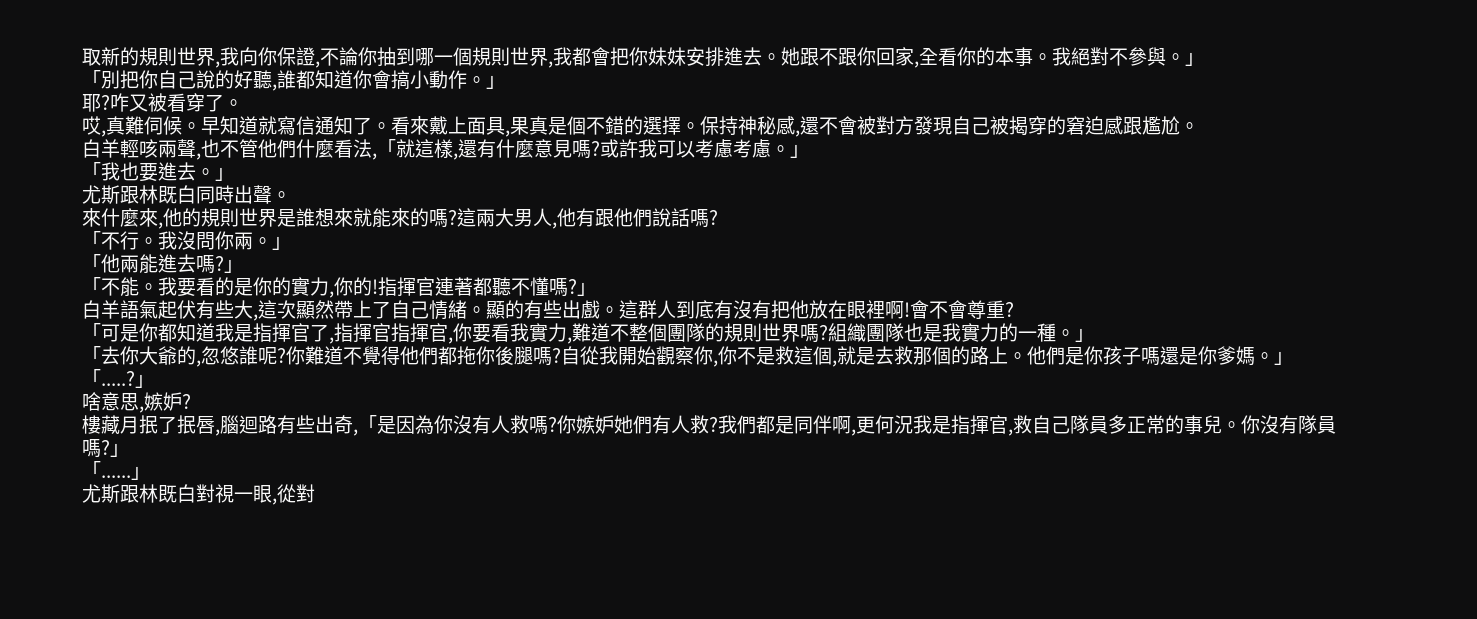取新的規則世界,我向你保證,不論你抽到哪一個規則世界,我都會把你妹妹安排進去。她跟不跟你回家,全看你的本事。我絕對不參與。」
「別把你自己說的好聽,誰都知道你會搞小動作。」
耶?咋又被看穿了。
哎,真難伺候。早知道就寫信通知了。看來戴上面具,果真是個不錯的選擇。保持神秘感,還不會被對方發現自己被揭穿的窘迫感跟尷尬。
白羊輕咳兩聲,也不管他們什麼看法,「就這樣,還有什麼意見嗎?或許我可以考慮考慮。」
「我也要進去。」
尤斯跟林既白同時出聲。
來什麼來,他的規則世界是誰想來就能來的嗎?這兩大男人,他有跟他們說話嗎?
「不行。我沒問你兩。」
「他兩能進去嗎?」
「不能。我要看的是你的實力,你的!指揮官連著都聽不懂嗎?」
白羊語氣起伏有些大,這次顯然帶上了自己情緒。顯的有些出戲。這群人到底有沒有把他放在眼裡啊!會不會尊重?
「可是你都知道我是指揮官了,指揮官指揮官,你要看我實力,難道不整個團隊的規則世界嗎?組織團隊也是我實力的一種。」
「去你大爺的,忽悠誰呢?你難道不覺得他們都拖你後腿嗎?自從我開始觀察你,你不是救這個,就是去救那個的路上。他們是你孩子嗎還是你爹媽。」
「.....?」
啥意思,嫉妒?
樓藏月抿了抿唇,腦迴路有些出奇,「是因為你沒有人救嗎?你嫉妒她們有人救?我們都是同伴啊,更何況我是指揮官,救自己隊員多正常的事兒。你沒有隊員嗎?」
「......」
尤斯跟林既白對視一眼,從對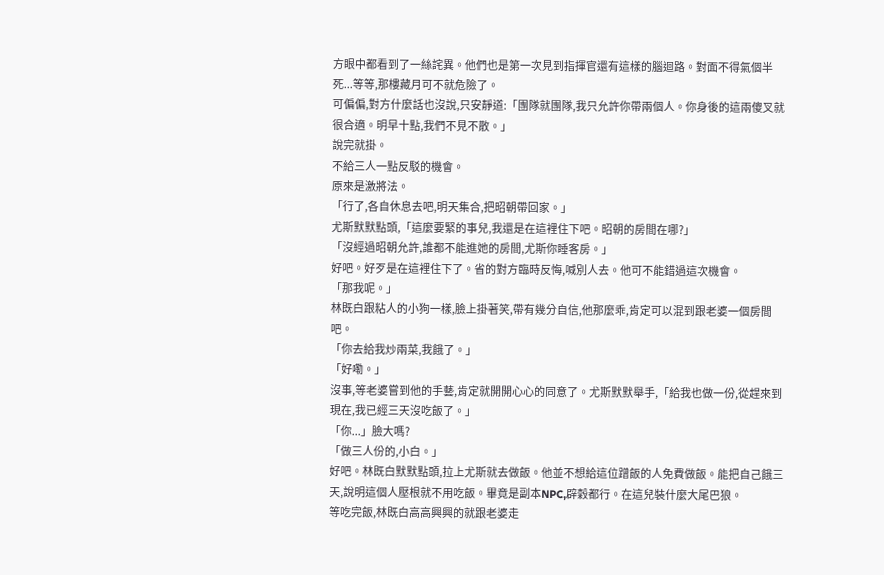方眼中都看到了一絲詫異。他們也是第一次見到指揮官還有這樣的腦迴路。對面不得氣個半死...等等,那樓藏月可不就危險了。
可偏偏,對方什麼話也沒說,只安靜道:「團隊就團隊,我只允許你帶兩個人。你身後的這兩傻叉就很合適。明早十點,我們不見不散。」
說完就掛。
不給三人一點反駁的機會。
原來是激將法。
「行了,各自休息去吧,明天集合,把昭朝帶回家。」
尤斯默默點頭,「這麼要緊的事兒,我還是在這裡住下吧。昭朝的房間在哪?」
「沒經過昭朝允許,誰都不能進她的房間,尤斯你睡客房。」
好吧。好歹是在這裡住下了。省的對方臨時反悔,喊別人去。他可不能錯過這次機會。
「那我呢。」
林既白跟粘人的小狗一樣,臉上掛著笑,帶有幾分自信,他那麼乖,肯定可以混到跟老婆一個房間吧。
「你去給我炒兩菜,我餓了。」
「好嘞。」
沒事,等老婆嘗到他的手藝,肯定就開開心心的同意了。尤斯默默舉手,「給我也做一份,從趕來到現在,我已經三天沒吃飯了。」
「你...」臉大嗎?
「做三人份的,小白。」
好吧。林既白默默點頭,拉上尤斯就去做飯。他並不想給這位蹭飯的人免費做飯。能把自己餓三天,說明這個人壓根就不用吃飯。畢竟是副本NPC,辟穀都行。在這兒裝什麼大尾巴狼。
等吃完飯,林既白高高興興的就跟老婆走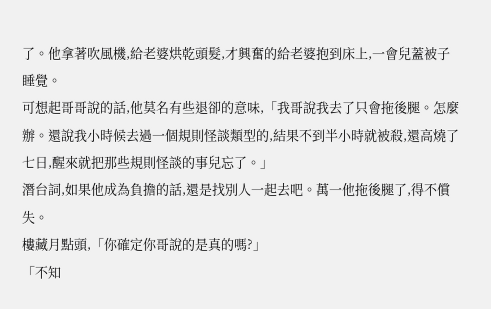了。他拿著吹風機,給老婆烘乾頭髮,才興奮的給老婆抱到床上,一會兒蓋被子睡覺。
可想起哥哥說的話,他莫名有些退卻的意味,「我哥說我去了只會拖後腿。怎麼辦。還說我小時候去過一個規則怪談類型的,結果不到半小時就被殺,還高燒了七日,醒來就把那些規則怪談的事兒忘了。」
潛台詞,如果他成為負擔的話,還是找別人一起去吧。萬一他拖後腿了,得不償失。
樓藏月點頭,「你確定你哥說的是真的嗎?」
「不知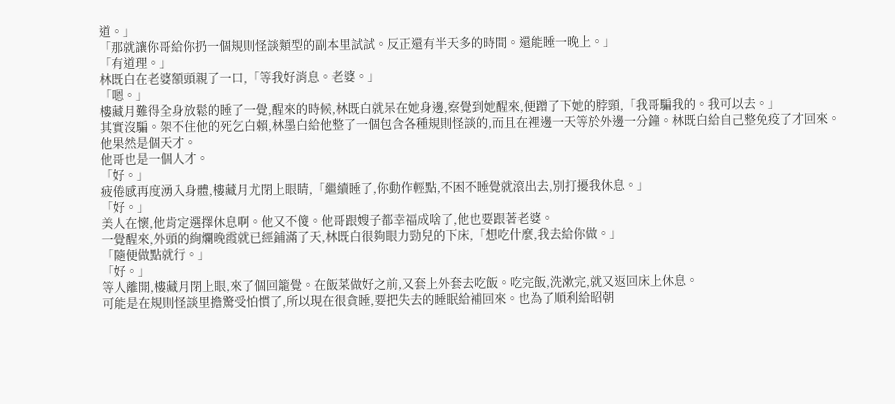道。」
「那就讓你哥給你扔一個規則怪談類型的副本里試試。反正還有半天多的時間。還能睡一晚上。」
「有道理。」
林既白在老婆額頭親了一口,「等我好消息。老婆。」
「嗯。」
樓藏月難得全身放鬆的睡了一覺,醒來的時候,林既白就呆在她身邊,察覺到她醒來,便蹭了下她的脖頸,「我哥騙我的。我可以去。」
其實沒騙。架不住他的死乞白賴,林墨白給他整了一個包含各種規則怪談的,而且在裡邊一天等於外邊一分鐘。林既白給自己整免疫了才回來。
他果然是個天才。
他哥也是一個人才。
「好。」
疲倦感再度湧入身體,樓藏月尤閉上眼睛,「繼續睡了,你動作輕點,不困不睡覺就滾出去,別打擾我休息。」
「好。」
美人在懷,他肯定選擇休息啊。他又不傻。他哥跟嫂子都幸福成啥了,他也要跟著老婆。
一覺醒來,外頭的絢爛晚霞就已經鋪滿了天,林既白很夠眼力勁兒的下床,「想吃什麼,我去給你做。」
「隨便做點就行。」
「好。」
等人離開,樓藏月閉上眼,來了個回籠覺。在飯菜做好之前,又套上外套去吃飯。吃完飯,洗漱完,就又返回床上休息。
可能是在規則怪談里擔驚受怕慣了,所以現在很貪睡,要把失去的睡眠給補回來。也為了順利給昭朝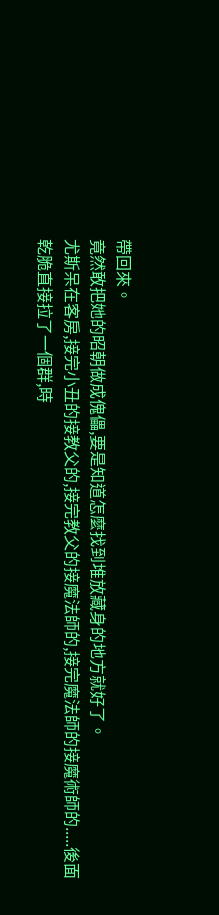帶回來。
竟然敢把她的昭朝做成傀儡,要是知道怎麼找到堆放藏身的地方就好了。
尤斯呆在客房,接完小丑的接教父的,接完教父的接魔法師的,接完魔法師的接魔術師的.....後面乾脆直接拉了一個群,時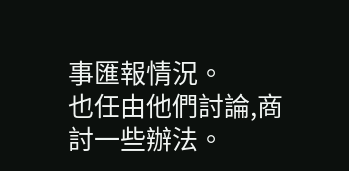事匯報情況。
也任由他們討論,商討一些辦法。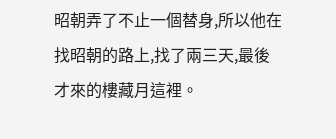昭朝弄了不止一個替身,所以他在找昭朝的路上,找了兩三天,最後才來的樓藏月這裡。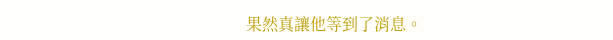果然真讓他等到了消息。